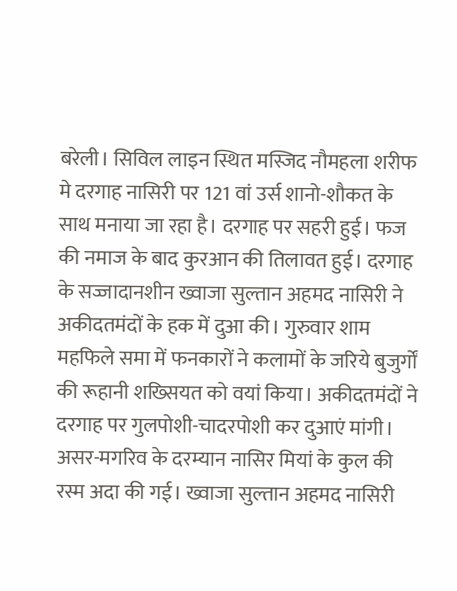बरेली। सिविल लाइन स्थित मस्जिद नौमहला शरीफ मे दरगाह नासिरी पर 121 वां उर्स शानो-शौकत के साथ मनाया जा रहा है। दरगाह पर सहरी हुई। फज की नमाज के बाद कुरआन की तिलावत हुई। दरगाह के सज्जादानशीन ख्वाजा सुल्तान अहमद नासिरी ने अकीदतमंदों के हक में दुआ की। गुरुवार शाम महफिले समा में फनकारों ने कलामों के जरिये बुजुर्गों की रूहानी शख्सियत को वयां किया। अकीदतमंदों ने दरगाह पर गुलपोशी-चादरपोशी कर दुआएं मांगी। असर-मगरिव के दरम्यान नासिर मियां के कुल की रस्म अदा की गई। ख्वाजा सुल्तान अहमद नासिरी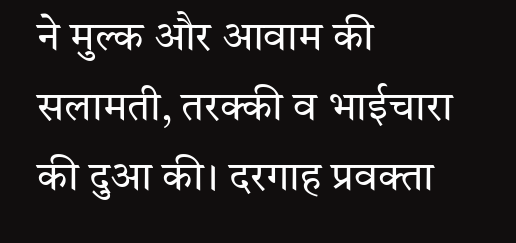ने मुल्क और आवाम की सलामती, तरक्की व भाईचारा की दुआ की। दरगाह प्रवक्ता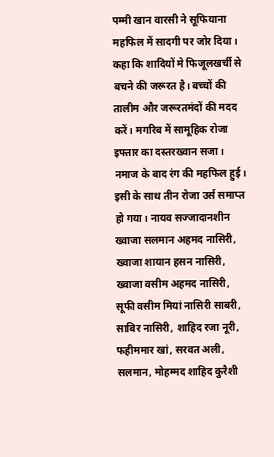पम्मी खान वारसी ने सूफियाना महफिल में सादगी पर जोर दिया। कहा कि शादियों मे फिजूलखर्ची से बचने की जरूरत है। बच्चों की तालीम और जरूरतमंदों की मदद करें। मगरिब में सामूहिक रोजा इफ्तार का दस्तरख्वान सजा। नमाज के बाद रंग की महफिल हुई। इसी के साथ तीन रोजा उर्स समाप्त हो गया। नायव सज्जादानशीन ख्वाजा सलमान अहमद नासिरी, ख्वाजा शायान हसन नासिरी, ख्वाजा वसीम अहमद नासिरी, सूफी वसीम मियां नासिरी साबरी, साबिर नासिरी, शाहिद रजा नूरी, फहीममार खां, सरवत अली, सलमान, मोहम्मद शाहिद कुरैशी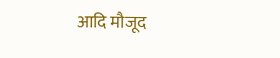आदि मौजूद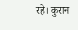रहे। कुरान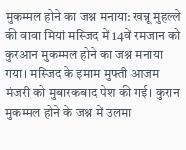मुकम्मल होने का जश्न मनाया: खन्नू मुहल्ले की वावा मियां मस्जिद में 14वें रमजान को कुरआन मुकम्मल होने का जश्न मनाया गया। मस्जिद के इमाम मुफ्ती आजम मंजरी को मुबारकबाद पेश की गई। कुरान मुकम्मल होने के जश्न में उलमा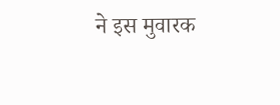ने इस मुवारक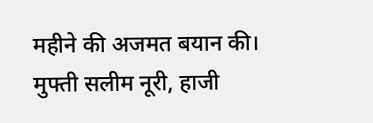महीने की अजमत बयान की। मुफ्ती सलीम नूरी, हाजी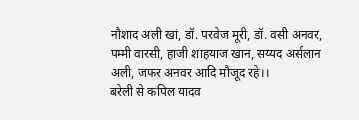नौशाद अली खां, डॉ. परवेज मूरी, डॉ. वसी अनवर, पम्मी वारसी, हाजी शाहयाज खान, सय्यद अर्सलान अली, जफर अनवर आदि मौजूद रहे।।
बरेली से कपिल यादव